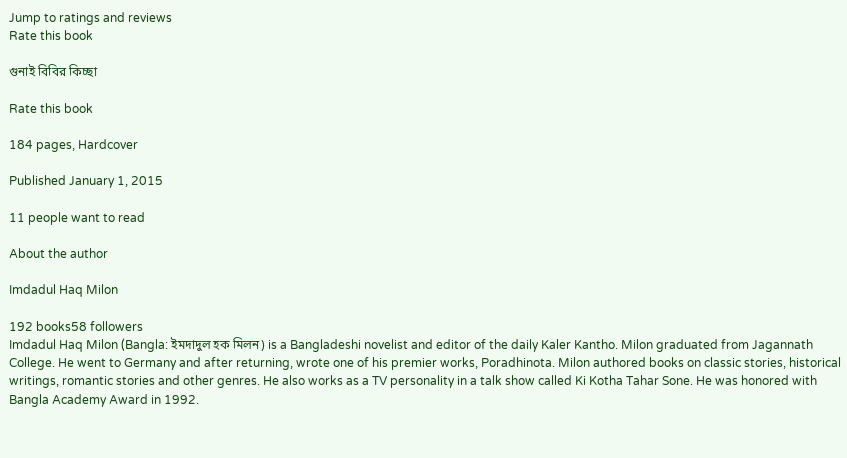Jump to ratings and reviews
Rate this book

গুনাই বিবির কিচ্ছা

Rate this book

184 pages, Hardcover

Published January 1, 2015

11 people want to read

About the author

Imdadul Haq Milon

192 books58 followers
Imdadul Haq Milon (Bangla: ইমদাদুল হক মিলন) is a Bangladeshi novelist and editor of the daily Kaler Kantho. Milon graduated from Jagannath College. He went to Germany and after returning, wrote one of his premier works, Poradhinota. Milon authored books on classic stories, historical writings, romantic stories and other genres. He also works as a TV personality in a talk show called Ki Kotha Tahar Sone. He was honored with Bangla Academy Award in 1992.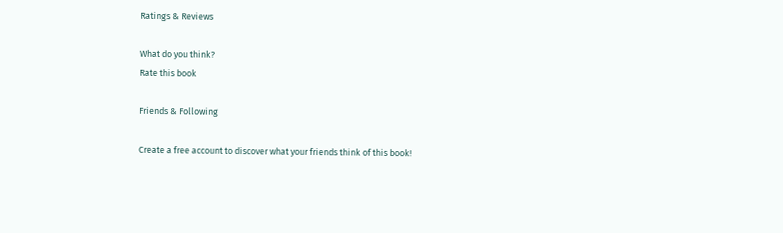Ratings & Reviews

What do you think?
Rate this book

Friends & Following

Create a free account to discover what your friends think of this book!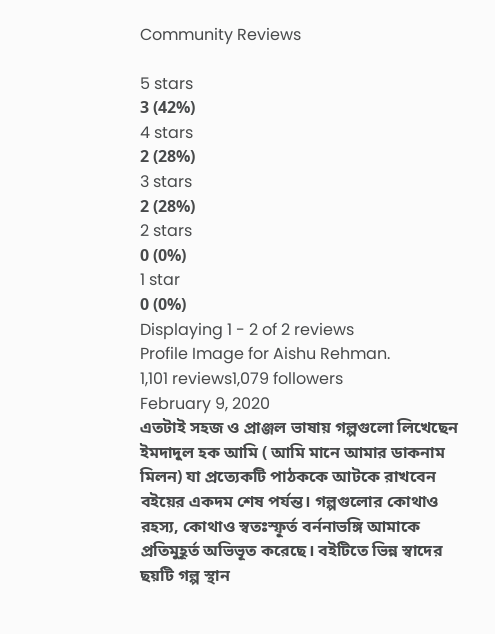Community Reviews

5 stars
3 (42%)
4 stars
2 (28%)
3 stars
2 (28%)
2 stars
0 (0%)
1 star
0 (0%)
Displaying 1 - 2 of 2 reviews
Profile Image for Aishu Rehman.
1,101 reviews1,079 followers
February 9, 2020
এতটাই সহজ ও প্রাঞ্জল ভাষায় গল্পগুলো লিখেছেন ইমদাদুল হক আমি ( আমি মানে আমার ডাকনাম মিলন) যা প্রত্যেকটি পাঠককে আটকে রাখবেন বইয়ের একদম শেষ পর্যন্ত। গল্পগুলোর কোথাও রহস্য, কোথাও স্বতঃস্ফূর্ত বর্ননাভঙ্গি আমাকে প্রতিমুহূর্ত অভিভূত করেছে। বইটিতে ভিন্ন স্বাদের ছয়টি গল্প স্থান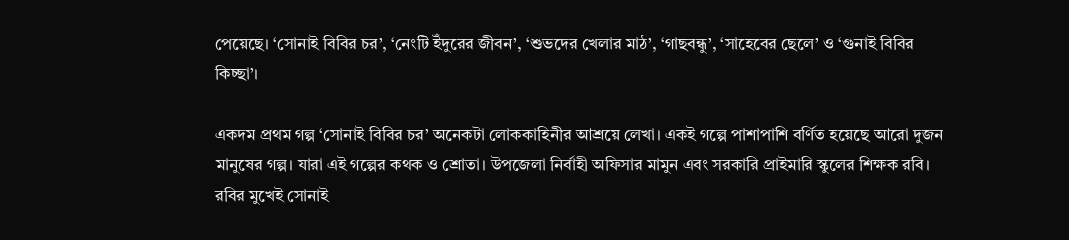পেয়েছে। ‘সোনাই বিবির চর’, ‘নেংটি ইঁদুরের জীবন’, ‘শুভদের খেলার মাঠ’, ‘গাছবন্ধু’, ‘সাহেবের ছেলে’ ও ‘গুনাই বিবির কিচ্ছা’।

একদম প্রথম গল্প ‘সোনাই বিবির চর’ অনেকটা লোককাহিনীর আশ্রয়ে লেখা। একই গল্পে পাশাপাশি বর্ণিত হয়েছে আরো দুজন মানুষের গল্প। যারা এই গল্পের কথক ও শ্রোতা। উপজেলা নির্বাহী অফিসার মামুন এবং সরকারি প্রাইমারি স্কুলের শিক্ষক রবি। রবির মুখেই সোনাই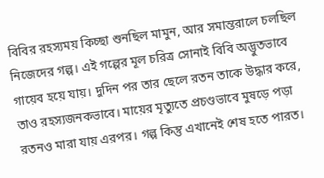বিবির রহস্যময় কিচ্ছা শুনছিল মামুন, আর সমান্তরালে চলছিল নিজেদের গল্প। এই গল্পের মূল চরিত্র সোনাই বিবি অদ্ভুতভাবে গায়েব হয়ে যায়। দুদিন পর তার ছেলে রতন তাকে উদ্ধার করে, তাও রহস্যজনকভাবে। মায়ের মৃত্যুতে প্রচণ্ডভাবে মুষড়ে পড়া রতনও মারা যায় এরপর। গল্প কিন্তু এখানেই শেষ হতে পারত।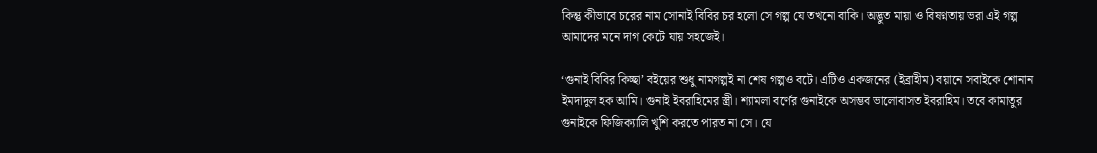কিন্তু কীভাবে চরের নাম সোনাই বিবির চর হলো সে গল্প যে তখনো বাকি। অদ্ভুত মায়া ও বিষণ্নতায় ভরা এই গল্প আমাদের মনে দাগ কেটে যায় সহজেই।

‘গুনাই বিবির কিচ্ছা’ বইয়ের শুধু নামগল্পই না শেষ গল্পও বটে। এটিও একজনের (ইব্রাহীম) বয়ানে সবাইকে শোনান ইমদাদুল হক আমি। গুনাই ইবরাহিমের স্ত্রী। শ্যামলা বর্ণের গুনাইকে অসম্ভব ভালোবাসত ইবরাহিম। তবে কামাতুর গুনাইকে ফিজিক্যালি খুশি করতে পারত না সে। যে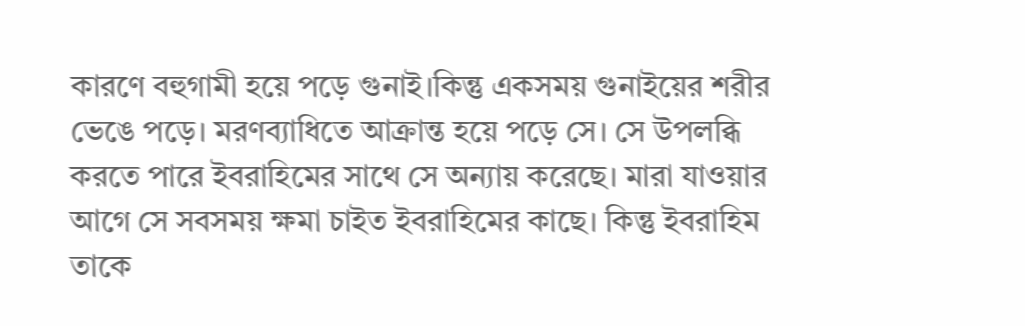কারণে বহুগামী হয়ে পড়ে গুনাই।কিন্তু একসময় গুনাইয়ের শরীর ভেঙে পড়ে। মরণব্যাধিতে আক্রান্ত হয়ে পড়ে সে। সে উপলব্ধি করতে পারে ইবরাহিমের সাথে সে অন্যায় করেছে। মারা যাওয়ার আগে সে সবসময় ক্ষমা চাইত ইবরাহিমের কাছে। কিন্তু ইবরাহিম তাকে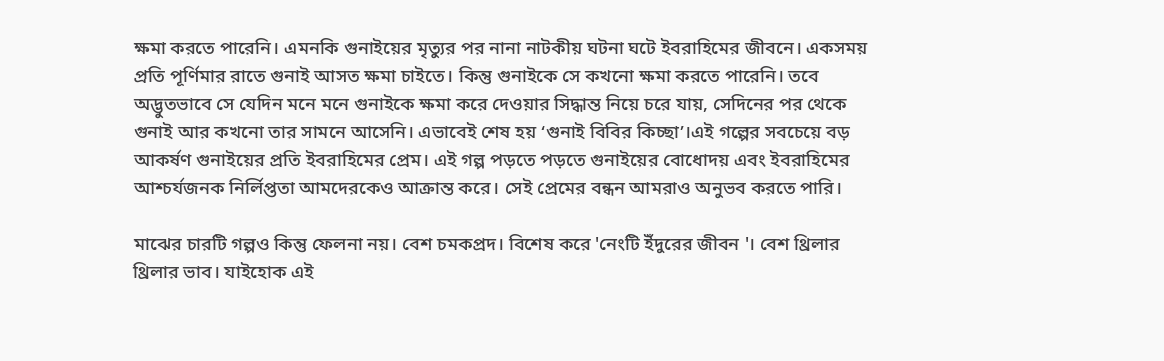ক্ষমা করতে পারেনি। এমনকি গুনাইয়ের মৃত্যুর পর নানা নাটকীয় ঘটনা ঘটে ইবরাহিমের জীবনে। একসময় প্রতি পূর্ণিমার রাতে গুনাই আসত ক্ষমা চাইতে। কিন্তু গুনাইকে সে কখনো ক্ষমা করতে পারেনি। তবে অদ্ভুতভাবে সে যেদিন মনে মনে গুনাইকে ক্ষমা করে দেওয়ার সিদ্ধান্ত নিয়ে চরে যায়, সেদিনের পর থেকে গুনাই আর কখনো তার সামনে আসেনি। এভাবেই শেষ হয় ‘গুনাই বিবির কিচ্ছা’।এই গল্পের সবচেয়ে বড় আকর্ষণ গুনাইয়ের প্রতি ইবরাহিমের প্রেম। এই গল্প পড়তে পড়তে গুনাইয়ের বোধোদয় এবং ইবরাহিমের আশ্চর্যজনক নির্লিপ্ততা আমদেরকেও আক্রান্ত করে। সেই প্রেমের বন্ধন আমরাও অনুভব করতে পারি।

মাঝের চারটি গল্পও কিন্তু ফেলনা নয়। বেশ চমকপ্রদ। বিশেষ করে 'নেংটি ইঁদুরের জীবন '। বেশ থ্রিলার থ্রিলার ভাব। যাইহোক এই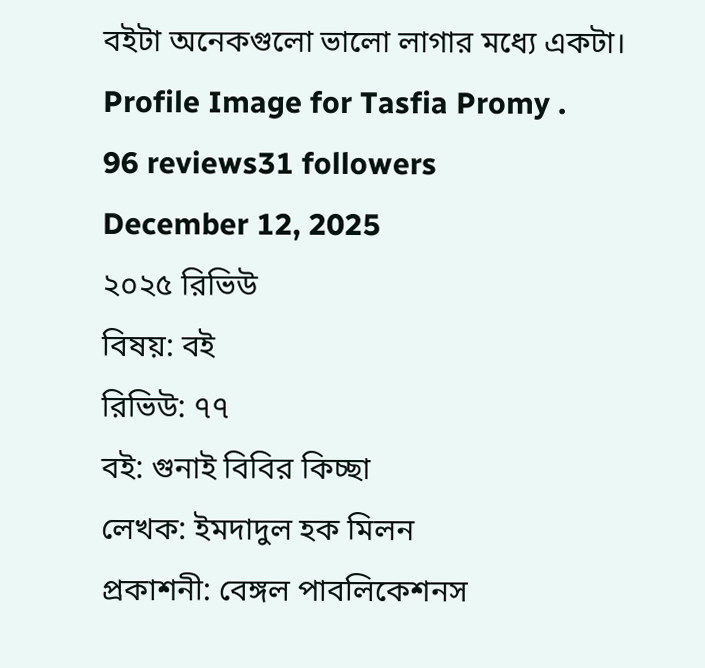বইটা অনেকগুলো ভালো লাগার মধ্যে একটা।
Profile Image for Tasfia Promy .
96 reviews31 followers
December 12, 2025
২০২৫ রিভিউ
বিষয়: বই
রিভিউ: ৭৭
বই: গুনাই বিবির কিচ্ছা
লেখক: ইমদাদুল হক মিলন
প্রকাশনী: বেঙ্গল পাবলিকেশনস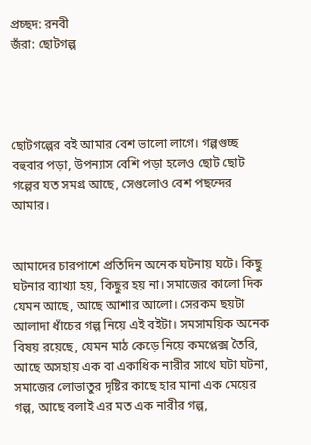প্রচ্ছদ: রনবী
জঁরা: ছোটগল্প




ছোটগল্পের বই আমার বেশ ভালো লাগে। গল্পগুচ্ছ বহুবার পড়া, উপন্যাস বেশি পড়া হলেও ছোট ছোট গল্পের যত সমগ্র আছে, সেগুলোও বেশ পছন্দের আমার।


আমাদের চারপাশে প্রতিদিন অনেক ঘটনায় ঘটে। কিছু ঘটনার ব্যাখ্যা হয়, কিছুর হয় না। সমাজের কালো দিক যেমন আছে, আছে আশার আলো। সেরকম ছয়টা আলাদা ধাঁচের গল্প নিয়ে এই বইটা। সমসাময়িক অনেক বিষয় রয়েছে, যেমন মাঠ কেড়ে নিয়ে কমপ্লেক্স তৈরি, আছে অসহায় এক বা একাধিক নারীর সাথে ঘটা ঘটনা, সমাজের লোভাতুর দৃষ্টির কাছে হার মানা এক মেয়ের গল্প, আছে বলাই এর মত এক নারীর গল্প,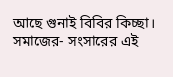আছে গুনাই বিবির কিচ্ছা। সমাজের- সংসারের এই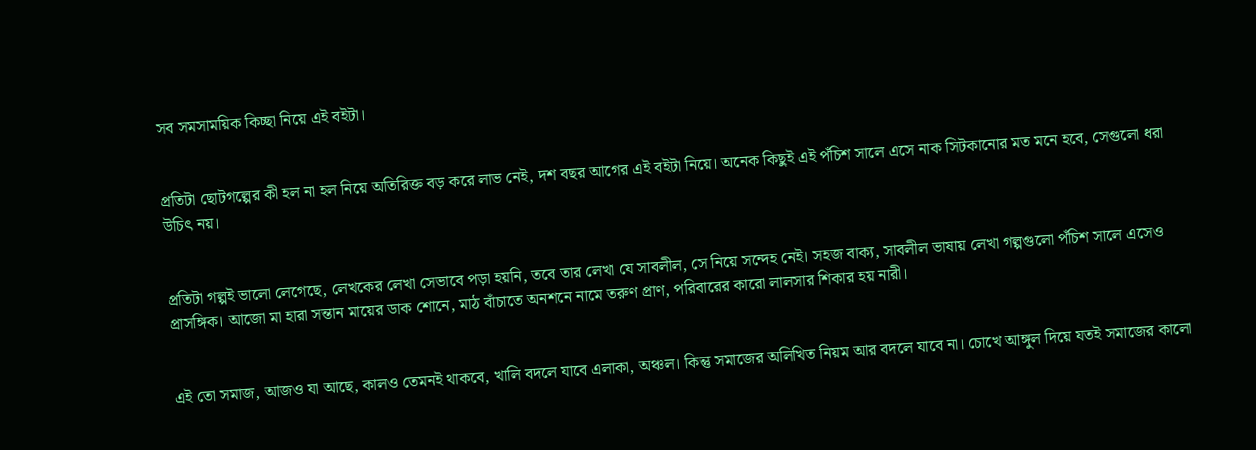সব সমসাময়িক কিচ্ছা নিয়ে এই বইটা।


প্রতিটা ছোটগল্পের কী হল না হল নিয়ে অতিরিক্ত বড় করে লাভ নেই, দশ বছর আগের এই বইটা নিয়ে। অনেক কিছুই এই পঁচিশ সালে এসে নাক সিটকানোর মত মনে হবে, সেগুলো ধরা উচিৎ নয়।


প্রতিটা গল্পই ভালো লেগেছে, লেখকের লেখা সেভাবে পড়া হয়নি, তবে তার লেখা যে সাবলীল, সে নিয়ে সন্দেহ নেই। সহজ বাক্য, সাবলীল ভাষায় লেখা গল্পগুলো পঁচিশ সালে এসেও প্রাসঙ্গিক। আজো মা হারা সন্তান মায়ের ডাক শোনে, মাঠ বাঁচাতে অনশনে নামে তরুণ প্রাণ, পরিবারের কারো লালসার শিকার হয় নারী।


এই তো সমাজ, আজও যা আছে, কালও তেমনই থাকবে, খালি বদলে যাবে এলাকা, অঞ্চল। কিন্তু সমাজের অলিখিত নিয়ম আর বদলে যাবে না। চোখে আঙ্গুল দিয়ে যতই সমাজের কালো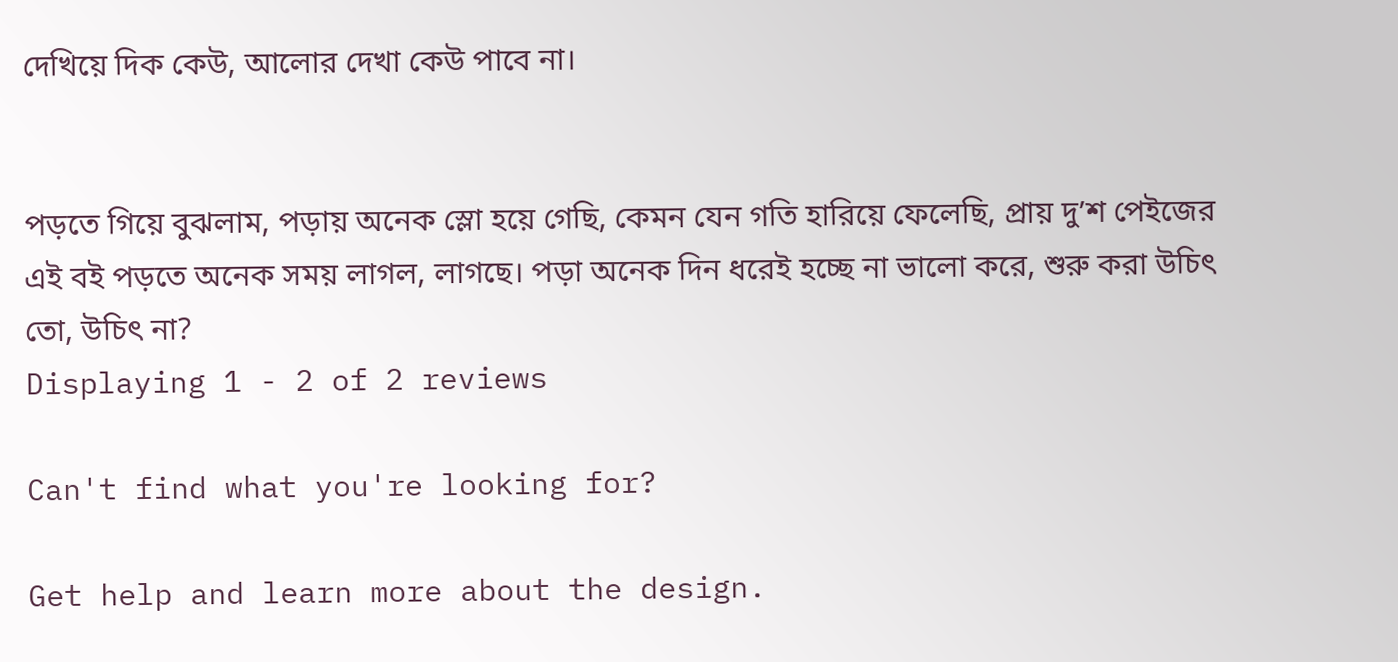দেখিয়ে দিক কেউ, আলোর দেখা কেউ পাবে না।


পড়তে গিয়ে বুঝলাম, পড়ায় অনেক স্লো হয়ে গেছি, কেমন যেন গতি হারিয়ে ফেলেছি, প্রায় দু’শ পেইজের এই বই পড়তে অনেক সময় লাগল, লাগছে। পড়া অনেক দিন ধরেই হচ্ছে না ভালো করে, শুরু করা উচিৎ তো, উচিৎ না?
Displaying 1 - 2 of 2 reviews

Can't find what you're looking for?

Get help and learn more about the design.